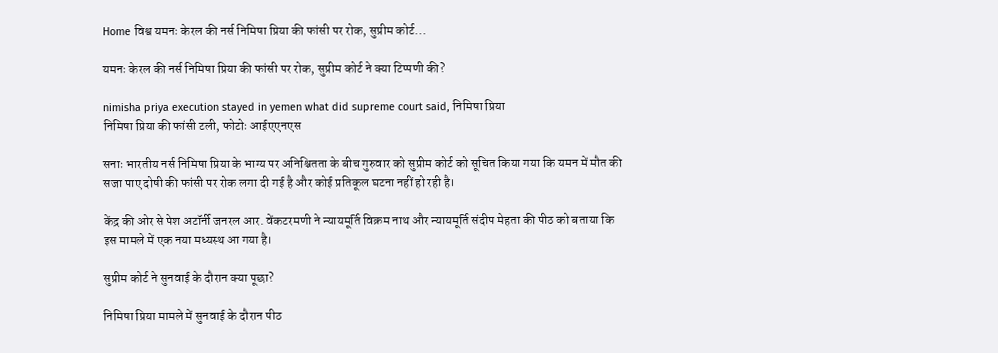Home विश्व यमनः केरल की नर्स निमिषा प्रिया की फांसी पर रोक, सुप्रीम कोर्ट...

यमनः केरल की नर्स निमिषा प्रिया की फांसी पर रोक, सुप्रीम कोर्ट ने क्या टिप्पणी की?

nimisha priya execution stayed in yemen what did supreme court said, निमिषा प्रिया
निमिषा प्रिया की फांसी टली, फोटोः आईएएनएस

सनाः भारतीय नर्स निमिषा प्रिया के भाग्य पर अनिश्चितता के बीच गुरुवार को सुप्रीम कोर्ट को सूचित किया गया कि यमन में मौत की सजा पाए दोषी की फांसी पर रोक लगा दी गई है और कोई प्रतिकूल घटना नहीं हो रही है।

केंद्र की ओर से पेश अटॉर्नी जनरल आर. वेंकटरमणी ने न्यायमूर्ति विक्रम नाथ और न्यायमूर्ति संदीप मेहता की पीठ को बताया कि इस मामले में एक नया मध्यस्थ आ गया है।

सुप्रीम कोर्ट ने सुनवाई के दौरान क्या पूछा?

निमिषा प्रिया मामले में सुनवाई के दौरान पीठ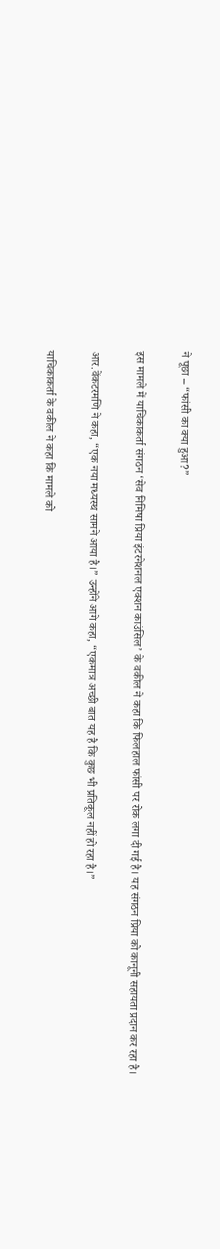ने पूछा – “फांसी का क्या हुआ?”

इस मामले में याचिकाकर्ता संगठन ‘सेव निमिषा प्रिया इंटरनेशनल एक्शन काउंसिल’ के वकील ने कहा कि फिलहाल फांसी पर रोक लगा दी गई है। यह संगठन प्रिया को कानूनी सहायता प्रदान कर रहा है।

आर.वेंकटरमणि ने कहा, “एक नया मध्यस्थ सामने आया है।” उन्होंने आगे कहा, “एकमात्र अच्छी बात यह है कि कुछ भी प्रतिकूल नहीं हो रहा है।”

याचिकाकर्ता के वकील ने कहा कि मामले को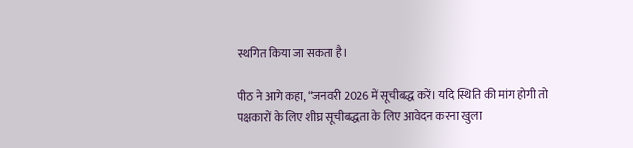स्थगित किया जा सकता है।

पीठ ने आगे कहा, “जनवरी 2026 में सूचीबद्ध करें। यदि स्थिति की मांग होगी तो पक्षकारों के लिए शीघ्र सूचीबद्धता के लिए आवेदन करना खुला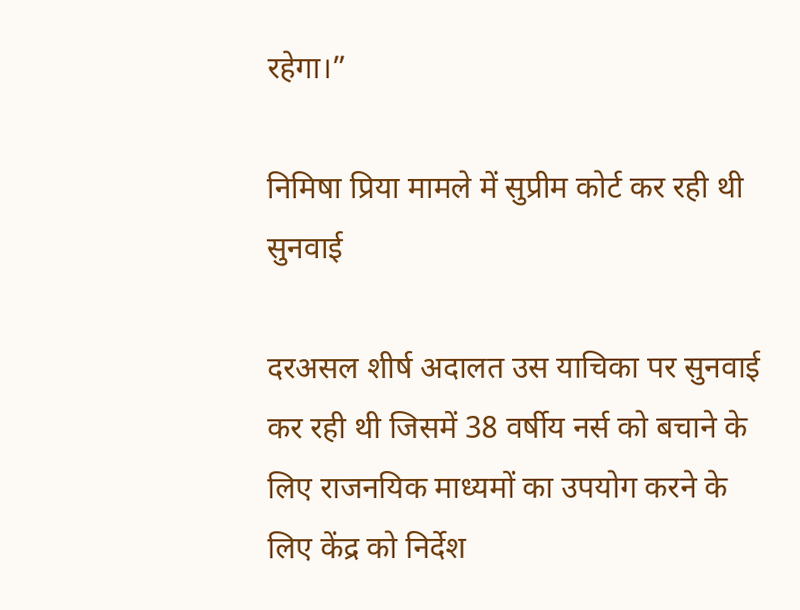रहेगा।”

निमिषा प्रिया मामले में सुप्रीम कोर्ट कर रही थी सुनवाई

दरअसल शीर्ष अदालत उस याचिका पर सुनवाई कर रही थी जिसमें 38 वर्षीय नर्स को बचाने के लिए राजनयिक माध्यमों का उपयोग करने के लिए केंद्र को निर्देश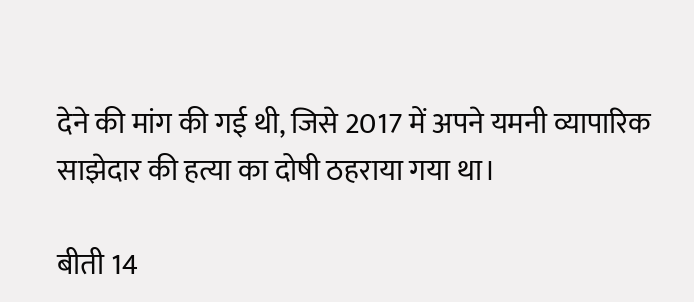देने की मांग की गई थी, जिसे 2017 में अपने यमनी व्यापारिक साझेदार की हत्या का दोषी ठहराया गया था।

बीती 14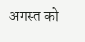अगस्त को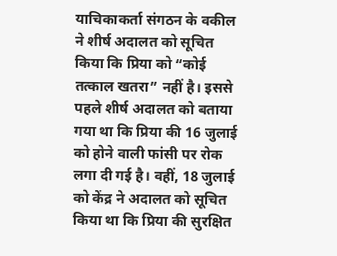याचिकाकर्ता संगठन के वकील ने शीर्ष अदालत को सूचित किया कि प्रिया को “कोई तत्काल खतरा” नहीं है। इससे पहले शीर्ष अदालत को बताया गया था कि प्रिया की 16 जुलाई को होने वाली फांसी पर रोक लगा दी गई है। वहीं, 18 जुलाई को केंद्र ने अदालत को सूचित किया था कि प्रिया की सुरक्षित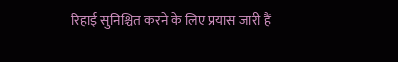रिहाई सुनिश्चित करने के लिए प्रयास जारी हैं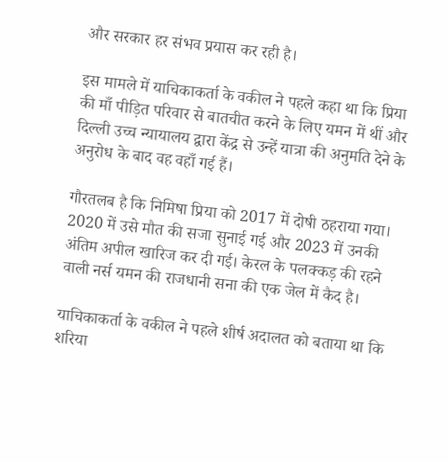और सरकार हर संभव प्रयास कर रही है।

इस मामले में याचिकाकर्ता के वकील ने पहले कहा था कि प्रिया की माँ पीड़ित परिवार से बातचीत करने के लिए यमन में थीं और दिल्ली उच्च न्यायालय द्वारा केंद्र से उन्हें यात्रा की अनुमति देने के अनुरोध के बाद वह वहाँ गई हैं।

गौरतलब है कि निमिषा प्रिया को 2017 में दोषी ठहराया गया। 2020 में उसे मौत की सजा सुनाई गई और 2023 में उनकी अंतिम अपील खारिज कर दी गई। केरल के पलक्कड़ की रहने वाली नर्स यमन की राजधानी सना की एक जेल में कैद है।

याचिकाकर्ता के वकील ने पहले शीर्ष अदालत को बताया था कि शरिया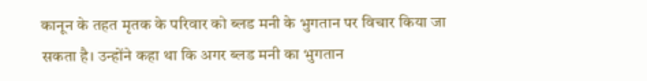कानून के तहत मृतक के परिवार को ब्लड मनी के भुगतान पर विचार किया जा सकता है। उन्होंने कहा था कि अगर ब्लड मनी का भुगतान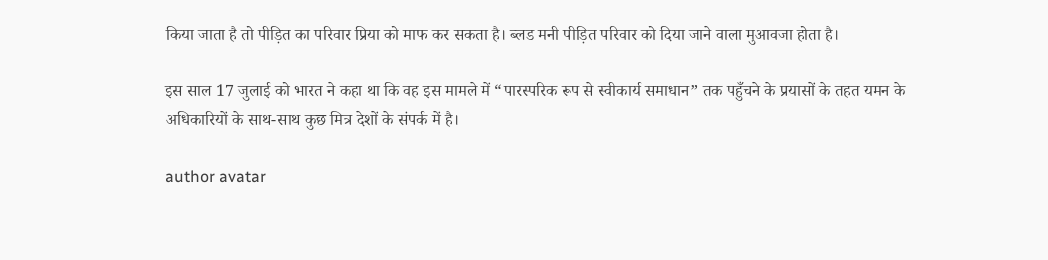किया जाता है तो पीड़ित का परिवार प्रिया को माफ कर सकता है। ब्लड मनी पीड़ित परिवार को दिया जाने वाला मुआवजा होता है।

इस साल 17 जुलाई को भारत ने कहा था कि वह इस मामले में “पारस्परिक रूप से स्वीकार्य समाधान” तक पहुँचने के प्रयासों के तहत यमन के अधिकारियों के साथ-साथ कुछ मित्र देशों के संपर्क में है।

author avatar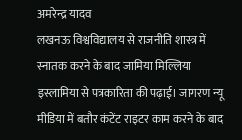अमरेन्द्र यादव
लखनऊ विश्वविद्यालय से राजनीति शास्त्र में स्नातक करने के बाद जामिया मिल्लिया इस्लामिया से पत्रकारिता की पढ़ाई। जागरण न्यू मीडिया में बतौर कंटेंट राइटर काम करने के बाद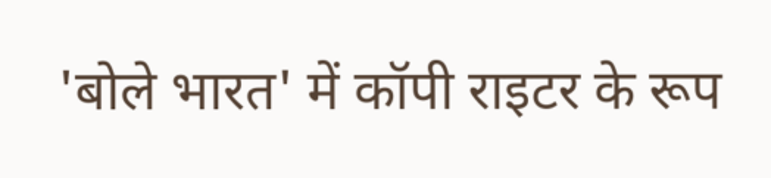'बोले भारत' में कॉपी राइटर के रूप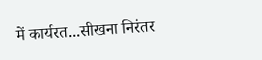में कार्यरत...सीखना निरंतर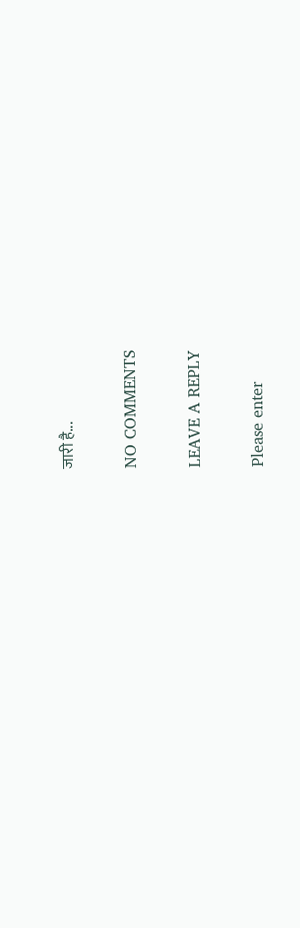जारी है...

NO COMMENTS

LEAVE A REPLY

Please enter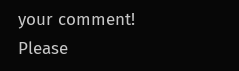your comment!
Please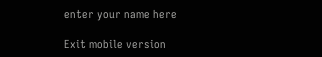enter your name here

Exit mobile version